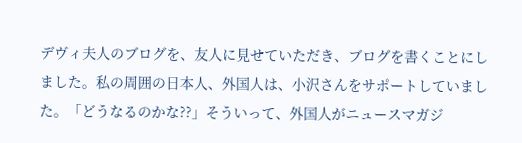デヴィ夫人のブログを、友人に見せていただき、ブログを書くことにしました。私の周囲の日本人、外国人は、小沢さんをサポートしていました。「どうなるのかな??」そういって、外国人がニュースマガジ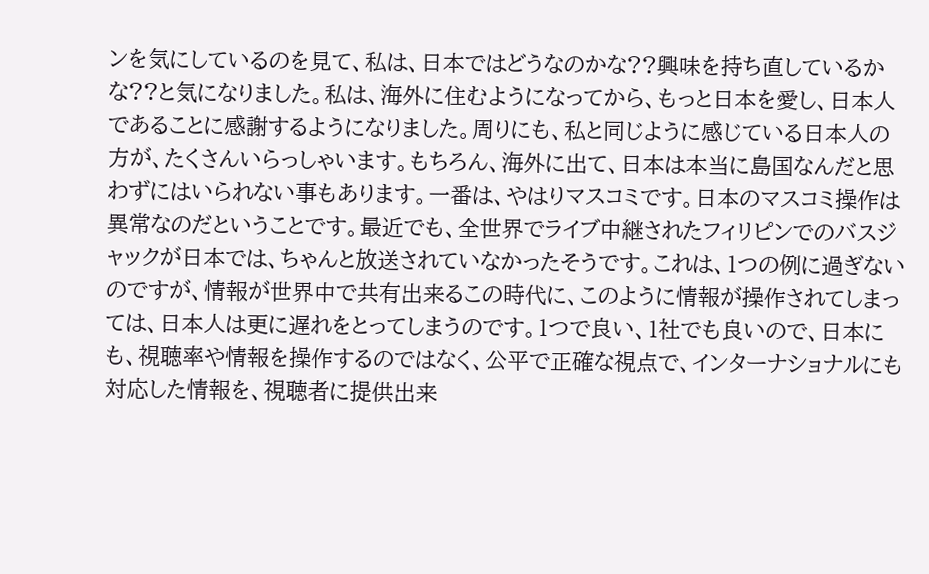ンを気にしているのを見て、私は、日本ではどうなのかな??興味を持ち直しているかな??と気になりました。私は、海外に住むようになってから、もっと日本を愛し、日本人であることに感謝するようになりました。周りにも、私と同じように感じている日本人の方が、たくさんいらっしゃいます。もちろん、海外に出て、日本は本当に島国なんだと思わずにはいられない事もあります。一番は、やはりマスコミです。日本のマスコミ操作は異常なのだということです。最近でも、全世界でライブ中継されたフィリピンでのバスジャックが日本では、ちゃんと放送されていなかったそうです。これは、1つの例に過ぎないのですが、情報が世界中で共有出来るこの時代に、このように情報が操作されてしまっては、日本人は更に遅れをとってしまうのです。1つで良い、1社でも良いので、日本にも、視聴率や情報を操作するのではなく、公平で正確な視点で、インターナショナルにも対応した情報を、視聴者に提供出来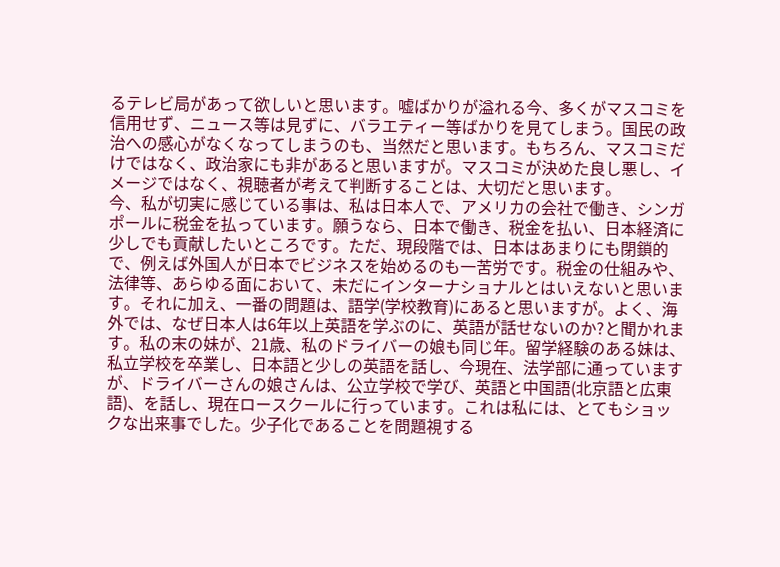るテレビ局があって欲しいと思います。嘘ばかりが溢れる今、多くがマスコミを信用せず、ニュース等は見ずに、バラエティー等ばかりを見てしまう。国民の政治への感心がなくなってしまうのも、当然だと思います。もちろん、マスコミだけではなく、政治家にも非があると思いますが。マスコミが決めた良し悪し、イメージではなく、視聴者が考えて判断することは、大切だと思います。
今、私が切実に感じている事は、私は日本人で、アメリカの会社で働き、シンガポールに税金を払っています。願うなら、日本で働き、税金を払い、日本経済に少しでも貢献したいところです。ただ、現段階では、日本はあまりにも閉鎖的で、例えば外国人が日本でビジネスを始めるのも一苦労です。税金の仕組みや、法律等、あらゆる面において、未だにインターナショナルとはいえないと思います。それに加え、一番の問題は、語学(学校教育)にあると思いますが。よく、海外では、なぜ日本人は6年以上英語を学ぶのに、英語が話せないのか?と聞かれます。私の末の妹が、21歳、私のドライバーの娘も同じ年。留学経験のある妹は、私立学校を卒業し、日本語と少しの英語を話し、今現在、法学部に通っていますが、ドライバーさんの娘さんは、公立学校で学び、英語と中国語(北京語と広東語)、を話し、現在ロースクールに行っています。これは私には、とてもショックな出来事でした。少子化であることを問題視する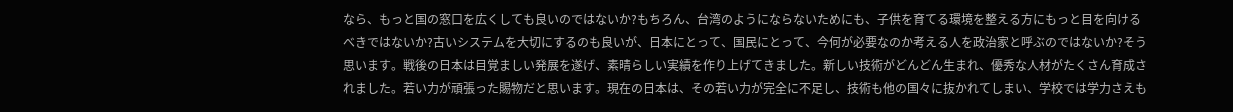なら、もっと国の窓口を広くしても良いのではないか?もちろん、台湾のようにならないためにも、子供を育てる環境を整える方にもっと目を向けるべきではないか?古いシステムを大切にするのも良いが、日本にとって、国民にとって、今何が必要なのか考える人を政治家と呼ぶのではないか?そう思います。戦後の日本は目覚ましい発展を遂げ、素晴らしい実績を作り上げてきました。新しい技術がどんどん生まれ、優秀な人材がたくさん育成されました。若い力が頑張った賜物だと思います。現在の日本は、その若い力が完全に不足し、技術も他の国々に抜かれてしまい、学校では学力さえも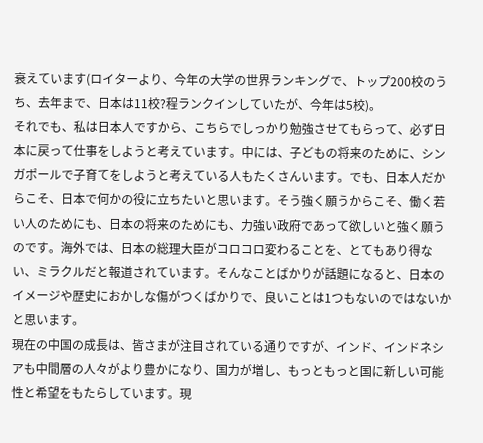衰えています(ロイターより、今年の大学の世界ランキングで、トップ200校のうち、去年まで、日本は11校?程ランクインしていたが、今年は5校)。
それでも、私は日本人ですから、こちらでしっかり勉強させてもらって、必ず日本に戻って仕事をしようと考えています。中には、子どもの将来のために、シンガポールで子育てをしようと考えている人もたくさんいます。でも、日本人だからこそ、日本で何かの役に立ちたいと思います。そう強く願うからこそ、働く若い人のためにも、日本の将来のためにも、力強い政府であって欲しいと強く願うのです。海外では、日本の総理大臣がコロコロ変わることを、とてもあり得ない、ミラクルだと報道されています。そんなことばかりが話題になると、日本のイメージや歴史におかしな傷がつくばかりで、良いことは1つもないのではないかと思います。
現在の中国の成長は、皆さまが注目されている通りですが、インド、インドネシアも中間層の人々がより豊かになり、国力が増し、もっともっと国に新しい可能性と希望をもたらしています。現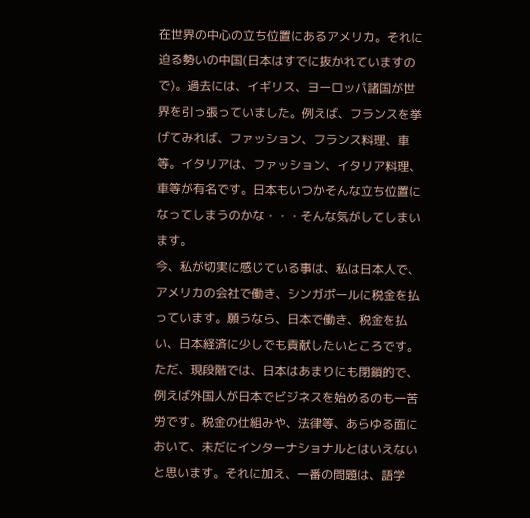在世界の中心の立ち位置にあるアメリカ。それに迫る勢いの中国(日本はすでに抜かれていますので)。過去には、イギリス、ヨーロッパ諸国が世界を引っ張っていました。例えば、フランスを挙げてみれば、ファッション、フランス料理、車等。イタリアは、ファッション、イタリア料理、車等が有名です。日本もいつかそんな立ち位置になってしまうのかな・・・そんな気がしてしまいます。
今、私が切実に感じている事は、私は日本人で、アメリカの会社で働き、シンガポールに税金を払っています。願うなら、日本で働き、税金を払い、日本経済に少しでも貢献したいところです。ただ、現段階では、日本はあまりにも閉鎖的で、例えば外国人が日本でビジネスを始めるのも一苦労です。税金の仕組みや、法律等、あらゆる面において、未だにインターナショナルとはいえないと思います。それに加え、一番の問題は、語学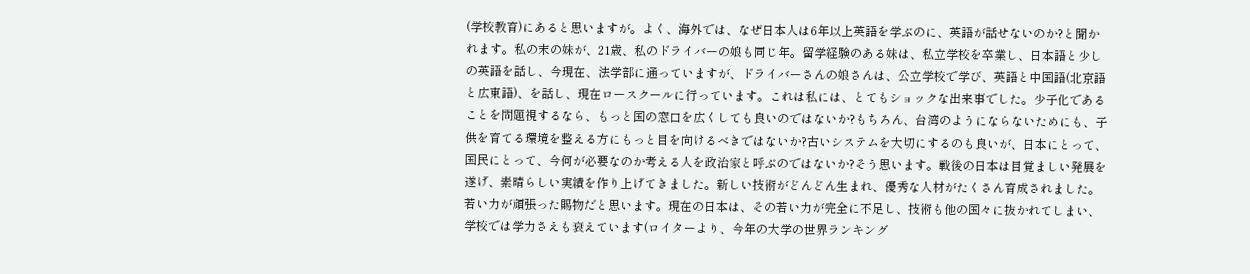(学校教育)にあると思いますが。よく、海外では、なぜ日本人は6年以上英語を学ぶのに、英語が話せないのか?と聞かれます。私の末の妹が、21歳、私のドライバーの娘も同じ年。留学経験のある妹は、私立学校を卒業し、日本語と少しの英語を話し、今現在、法学部に通っていますが、ドライバーさんの娘さんは、公立学校で学び、英語と中国語(北京語と広東語)、を話し、現在ロースクールに行っています。これは私には、とてもショックな出来事でした。少子化であることを問題視するなら、もっと国の窓口を広くしても良いのではないか?もちろん、台湾のようにならないためにも、子供を育てる環境を整える方にもっと目を向けるべきではないか?古いシステムを大切にするのも良いが、日本にとって、国民にとって、今何が必要なのか考える人を政治家と呼ぶのではないか?そう思います。戦後の日本は目覚ましい発展を遂げ、素晴らしい実績を作り上げてきました。新しい技術がどんどん生まれ、優秀な人材がたくさん育成されました。若い力が頑張った賜物だと思います。現在の日本は、その若い力が完全に不足し、技術も他の国々に抜かれてしまい、学校では学力さえも衰えています(ロイターより、今年の大学の世界ランキング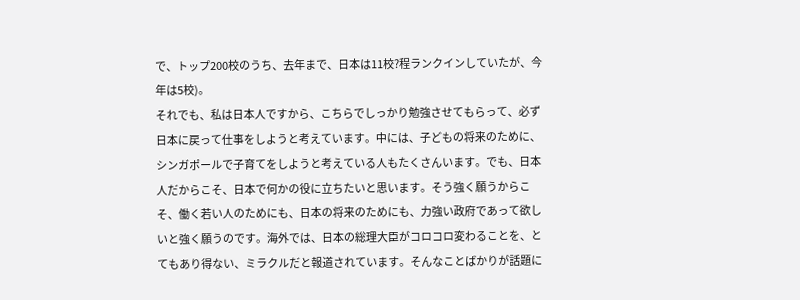で、トップ200校のうち、去年まで、日本は11校?程ランクインしていたが、今年は5校)。
それでも、私は日本人ですから、こちらでしっかり勉強させてもらって、必ず日本に戻って仕事をしようと考えています。中には、子どもの将来のために、シンガポールで子育てをしようと考えている人もたくさんいます。でも、日本人だからこそ、日本で何かの役に立ちたいと思います。そう強く願うからこそ、働く若い人のためにも、日本の将来のためにも、力強い政府であって欲しいと強く願うのです。海外では、日本の総理大臣がコロコロ変わることを、とてもあり得ない、ミラクルだと報道されています。そんなことばかりが話題に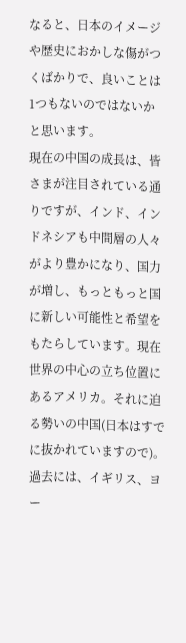なると、日本のイメージや歴史におかしな傷がつくばかりで、良いことは1つもないのではないかと思います。
現在の中国の成長は、皆さまが注目されている通りですが、インド、インドネシアも中間層の人々がより豊かになり、国力が増し、もっともっと国に新しい可能性と希望をもたらしています。現在世界の中心の立ち位置にあるアメリカ。それに迫る勢いの中国(日本はすでに抜かれていますので)。過去には、イギリス、ヨー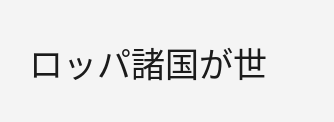ロッパ諸国が世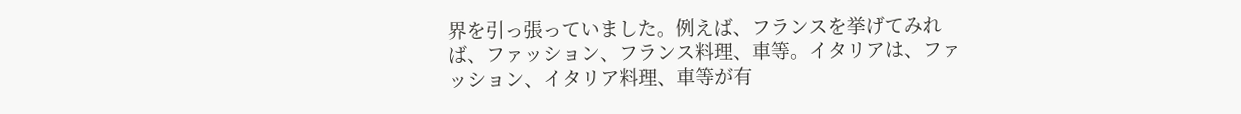界を引っ張っていました。例えば、フランスを挙げてみれば、ファッション、フランス料理、車等。イタリアは、ファッション、イタリア料理、車等が有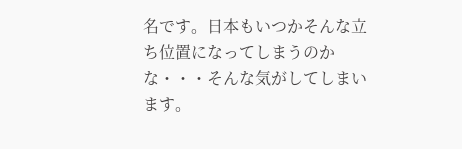名です。日本もいつかそんな立ち位置になってしまうのかな・・・そんな気がしてしまいます。